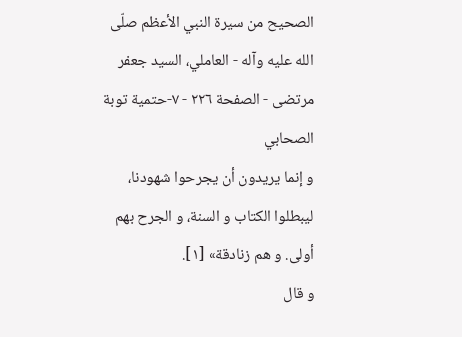الصحيح من سيرة النبي الأعظم صلّى الله عليه وآله - العاملي، السيد جعفر مرتضى - الصفحة ٢٢٦ - ٧-حتمية توبة الصحابي
و إنما يريدون أن يجرحوا شهودنا، ليبطلوا الكتاب و السنة، و الجرح بهم أولى. و هم زنادقة» [١].
و قال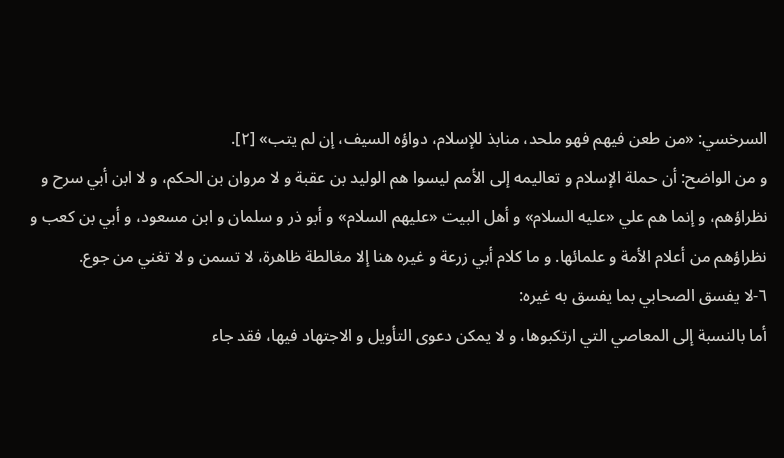السرخسي: «من طعن فيهم فهو ملحد، منابذ للإسلام، دواؤه السيف، إن لم يتب» [٢].
و من الواضح: أن حملة الإسلام و تعاليمه إلى الأمم ليسوا هم الوليد بن عقبة و لا مروان بن الحكم، و لا ابن أبي سرح و نظراؤهم، و إنما هم علي «عليه السلام» و أهل البيت «عليهم السلام» و أبو ذر و سلمان و ابن مسعود، و أبي بن كعب و نظراؤهم من أعلام الأمة و علمائها. و ما كلام أبي زرعة و غيره هنا إلا مغالطة ظاهرة، لا تسمن و لا تغني من جوع.
٦-لا يفسق الصحابي بما يفسق به غيره:
أما بالنسبة إلى المعاصي التي ارتكبوها، و لا يمكن دعوى التأويل و الاجتهاد فيها، فقد جاء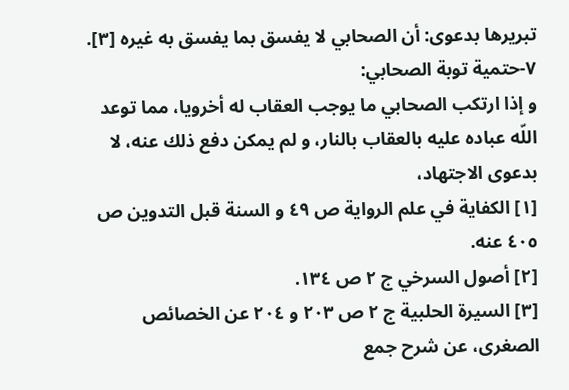تبريرها بدعوى: أن الصحابي لا يفسق بما يفسق به غيره [٣].
٧-حتمية توبة الصحابي:
و إذا ارتكب الصحابي ما يوجب العقاب له أخرويا، مما توعد اللّه عباده عليه بالعقاب بالنار، و لم يمكن دفع ذلك عنه، لا بدعوى الاجتهاد،
[١] الكفاية في علم الرواية ص ٤٩ و السنة قبل التدوين ص ٤٠٥ عنه.
[٢] أصول السرخي ج ٢ ص ١٣٤.
[٣] السيرة الحلبية ج ٢ ص ٢٠٣ و ٢٠٤ عن الخصائص الصغرى، عن شرح جمع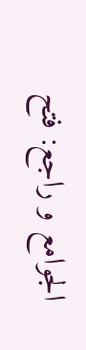الجوامع و راجع: فتح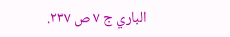الباري ج ٧ ص ٢٣٧.